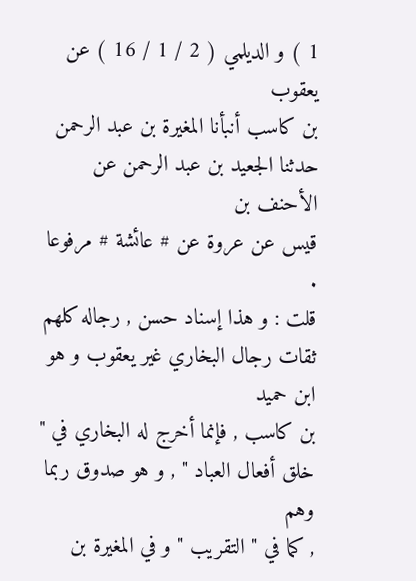1 ) و الديلمي ( 2 / 1 / 16 ) عن يعقوب
بن كاسب أنبأنا المغيرة بن عبد الرحمن حدثنا الجعيد بن عبد الرحمن عن الأحنف بن
قيس عن عروة عن # عائشة # مرفوعا .
قلت : و هذا إسناد حسن , رجاله كلهم ثقات رجال البخاري غير يعقوب و هو ابن حميد
بن كاسب , فإنما أخرج له البخاري في " خلق أفعال العباد " , و هو صدوق ربما وهم
, كما في " التقريب " و في المغيرة بن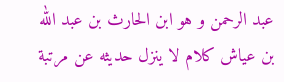عبد الرحمن و هو ابن الحارث بن عبد الله
بن عياش كلام لا ينزل حديثه عن مرتبة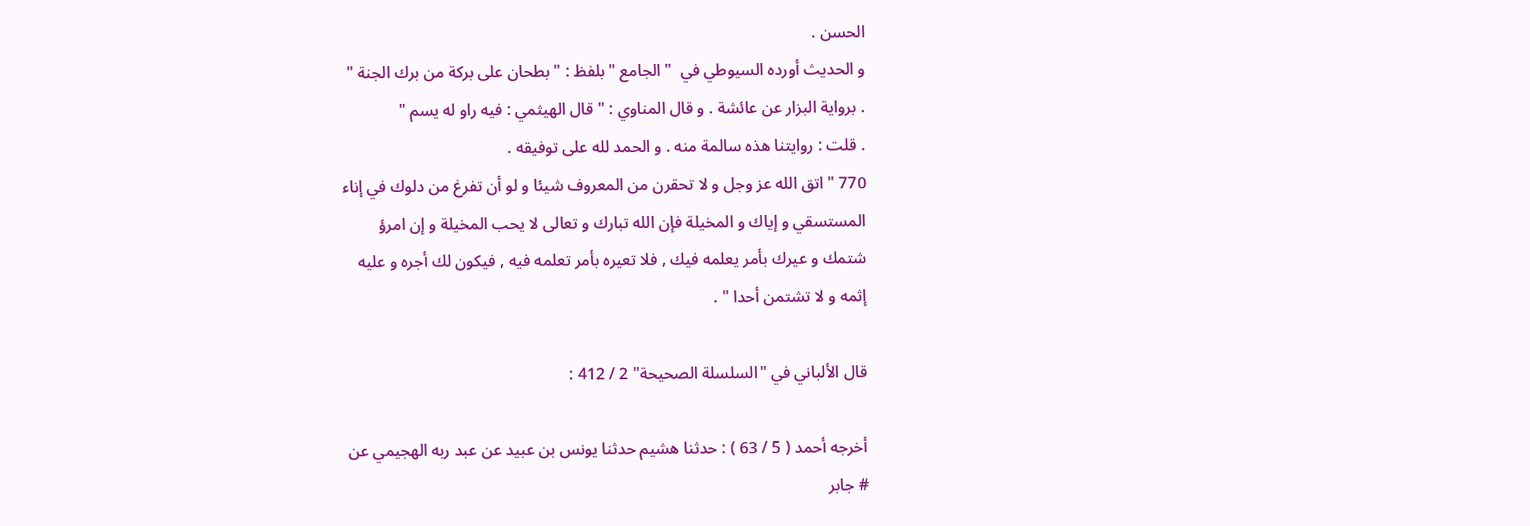الحسن .
و الحديث أورده السيوطي في  " الجامع " بلفظ : " بطحان على بركة من برك الجنة "
. برواية البزار عن عائشة . و قال المناوي : " قال الهيثمي : فيه راو له يسم "
. قلت : روايتنا هذه سالمة منه . و الحمد لله على توفيقه .
770 " اتق الله عز وجل و لا تحقرن من المعروف شيئا و لو أن تفرغ من دلوك في إناء
المستسقي و إياك و المخيلة فإن الله تبارك و تعالى لا يحب المخيلة و إن امرؤ
شتمك و عيرك بأمر يعلمه فيك , فلا تعيره بأمر تعلمه فيه , فيكون لك أجره و عليه
إثمه و لا تشتمن أحدا " .

قال الألباني في "السلسلة الصحيحة" 2 / 412 :

أخرجه أحمد ( 5 / 63 ) : حدثنا هشيم حدثنا يونس بن عبيد عن عبد ربه الهجيمي عن
# جابر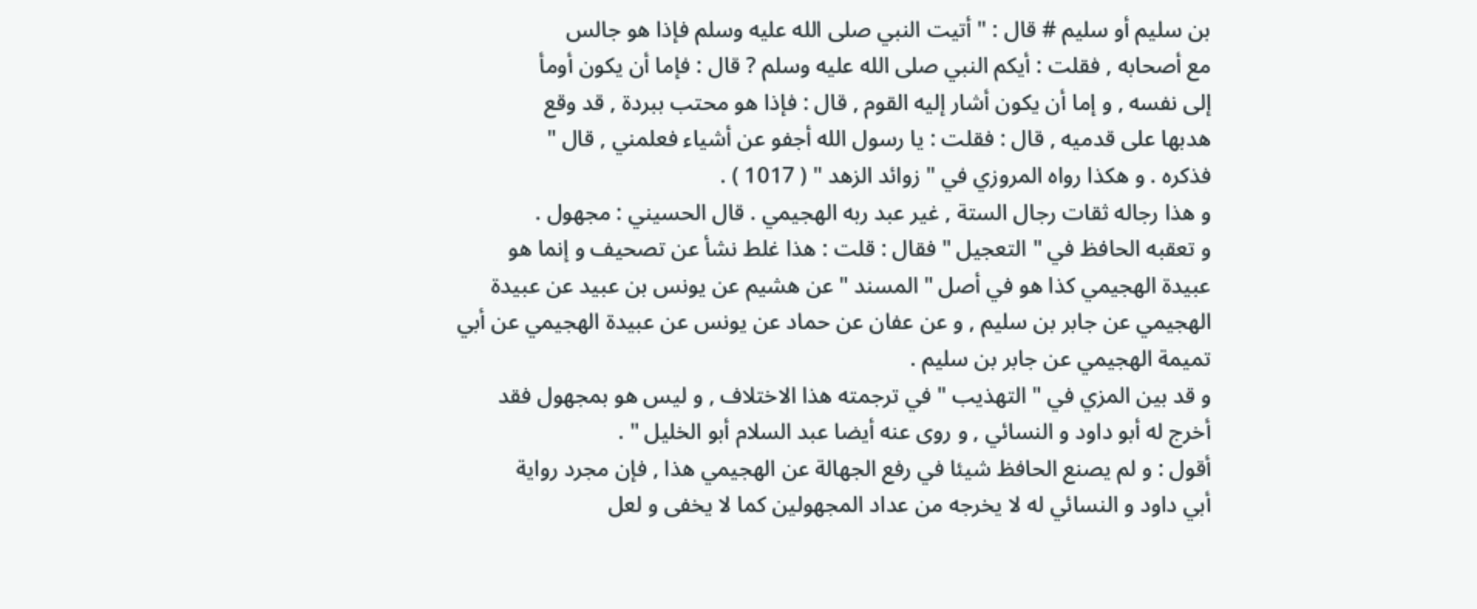بن سليم أو سليم # قال : " أتيت النبي صلى الله عليه وسلم فإذا هو جالس
مع أصحابه , فقلت : أيكم النبي صلى الله عليه وسلم ? قال : فإما أن يكون أومأ
إلى نفسه , و إما أن يكون أشار إليه القوم , قال : فإذا هو محتب ببردة , قد وقع
هدبها على قدميه , قال : فقلت : يا رسول الله أجفو عن أشياء فعلمني , قال "
فذكره . و هكذا رواه المروزي في " زوائد الزهد " ( 1017 ) .
و هذا رجاله ثقات رجال الستة , غير عبد ربه الهجيمي . قال الحسيني : مجهول .
و تعقبه الحافظ في " التعجيل " فقال : قلت : هذا غلط نشأ عن تصحيف و إنما هو
عبيدة الهجيمي كذا هو في أصل " المسند " عن هشيم عن يونس بن عبيد عن عبيدة
الهجيمي عن جابر بن سليم , و عن عفان عن حماد عن يونس عن عبيدة الهجيمي عن أبي
تميمة الهجيمي عن جابر بن سليم .
و قد بين المزي في " التهذيب " في ترجمته هذا الاختلاف , و ليس هو بمجهول فقد
أخرج له أبو داود و النسائي , و روى عنه أيضا عبد السلام أبو الخليل " .
أقول : و لم يصنع الحافظ شيئا في رفع الجهالة عن الهجيمي هذا , فإن مجرد رواية
أبي داود و النسائي له لا يخرجه من عداد المجهولين كما لا يخفى و لعل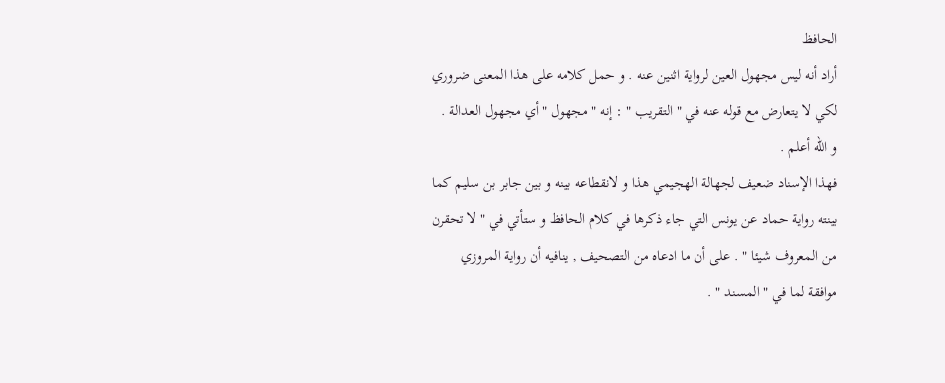الحافظ
أراد أنه ليس مجهول العين لرواية اثنين عنه . و حمل كلامه على هذا المعنى ضروري
لكي لا يتعارض مع قوله عنه في " التقريب " : إنه " مجهول " أي مجهول العدالة .
و الله أعلم .
فهذا الإسناد ضعيف لجهالة الهجيمي هذا و لانقطاعه بينه و بين جابر بن سليم كما
بينته رواية حماد عن يونس التي جاء ذكرها في كلام الحافظ و ستأتي في " لا تحقرن
من المعروف شيئا " . على أن ما ادعاه من التصحيف , ينافيه أن رواية المروزي
موافقة لما في " المسند " .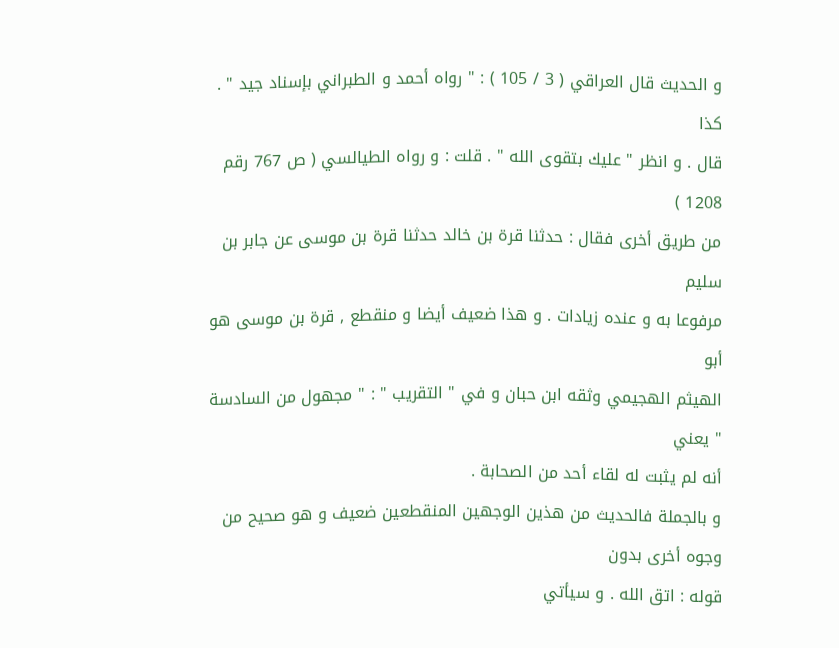و الحديث قال العراقي ( 3 / 105 ) : " رواه أحمد و الطبراني بإسناد جيد " . كذا
قال . و انظر " عليك بتقوى الله " . قلت : و رواه الطيالسي ( ص 767 رقم 1208 )
من طريق أخرى فقال : حدثنا قرة بن خالد حدثنا قرة بن موسى عن جابر بن سليم
مرفوعا به و عنده زيادات . و هذا ضعيف أيضا و منقطع , قرة بن موسى هو أبو
الهيثم الهجيمي وثقه ابن حبان و في " التقريب " : " مجهول من السادسة " يعني
أنه لم يثبت له لقاء أحد من الصحابة .
و بالجملة فالحديث من هذين الوجهين المنقطعين ضعيف و هو صحيح من وجوه أخرى بدون
قوله : اتق الله . و سيأتي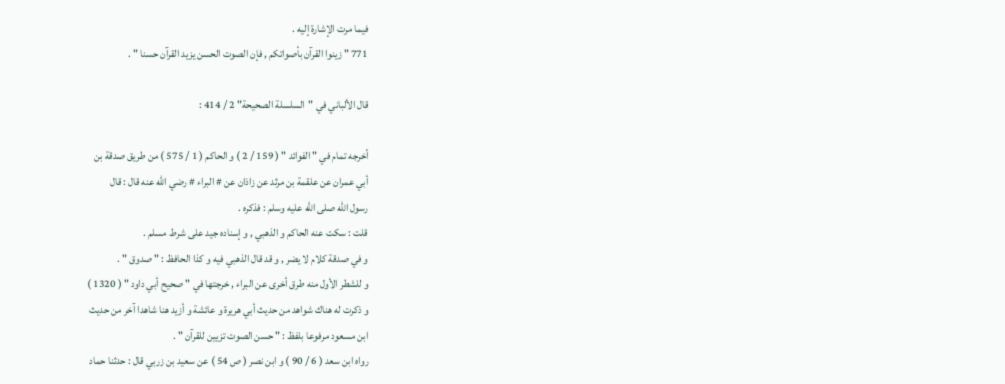فيما مرت الإشارة إليه .
771 " زينوا القرآن بأصواتكم , فإن الصوت الحسن يزيد القرآن حسنا " .

قال الألباني في "السلسلة الصحيحة" 2 / 414 :

أخرجه تمام في " الفوائد " ( 159 / 2 ) و الحاكم ( 1 / 575 ) من طريق صدقة بن
أبي عمران عن علقمة بن مرثد عن زاذان عن # البراء # رضي الله عنه قال : قال
رسول الله صلى الله عليه وسلم : فذكره .
قلت : سكت عنه الحاكم و الذهبي , و إسناده جيد على شرط مسلم .
و في صدقة كلام لا يضر , و قد قال الذهبي فيه و كذا الحافظ : " صدوق " .
و للشطر الأول منه طرق أخرى عن البراء , خرجتها في " صحيح أبي داود " ( 1320 )
و ذكرت له هناك شواهد من حديث أبي هريرة و عائشة و أزيد هنا شاهدا آخر من حديث
ابن مسعود مرفوعا بلفظ : " حسن الصوت تزيين للقرآن " .
رواه ابن سعد ( 6 / 90 ) و ابن نصر ( ص 54 ) عن سعيد بن زربي قال : حدثنا حماد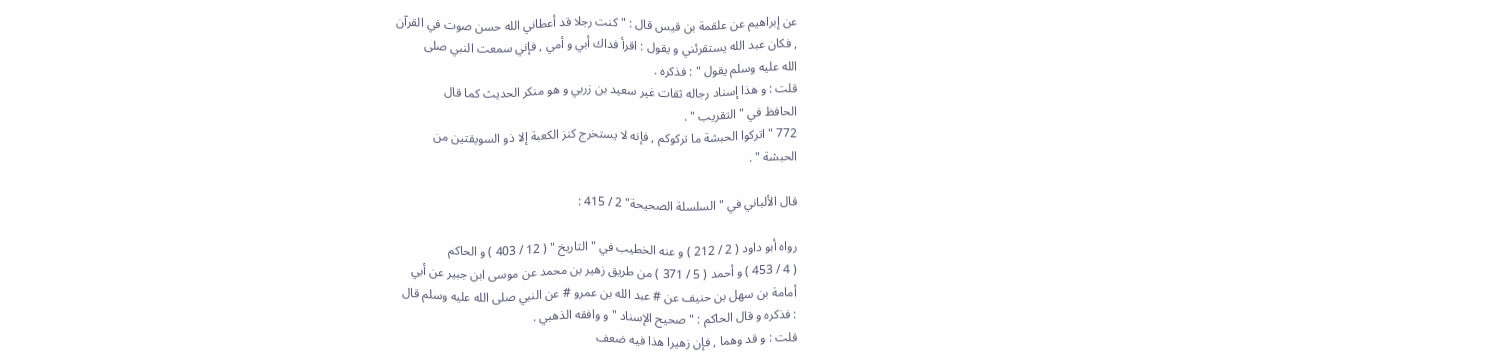عن إبراهيم عن علقمة بن قيس قال : " كنت رجلا قد أعطاني الله حسن صوت في القرآن
, فكان عبد الله يستقرئني و يقول : اقرأ فداك أبي و أمي , فإني سمعت النبي صلى
الله عليه وسلم يقول " : فذكره .
قلت : و هذا إسناد رجاله ثقات غير سعيد بن زربي و هو منكر الحديث كما قال
الحافظ في " التقريب " .
772 " اتركوا الحبشة ما تركوكم , فإنه لا يستخرج كنز الكعبة إلا ذو السويقتين من
الحبشة " .

قال الألباني في "السلسلة الصحيحة" 2 / 415 :

رواه أبو داود ( 2 / 212 ) و عنه الخطيب في " التاريخ " ( 12 / 403 ) و الحاكم
( 4 / 453 ) و أحمد ( 5 / 371 ) من طريق زهير بن محمد عن موسى ابن جبير عن أبي
أمامة بن سهل بن حنيف عن # عبد الله بن عمرو # عن النبي صلى الله عليه وسلم قال
: فذكره و قال الحاكم : " صحيح الإسناد " و وافقه الذهبي .
قلت : و قد وهما , فإن زهيرا هذا فيه ضعف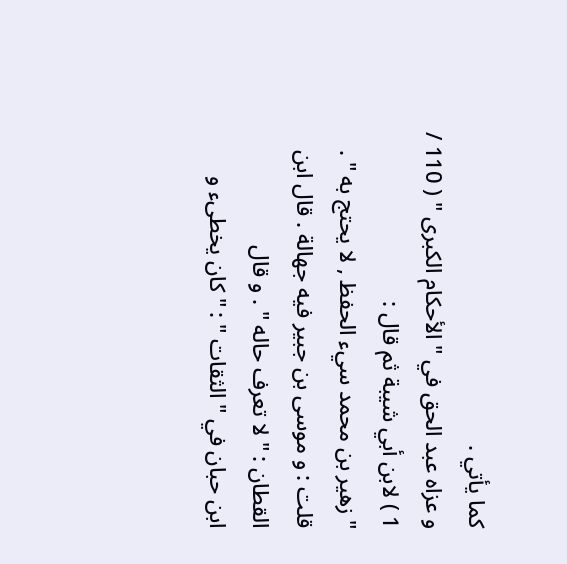كما يأتي .
و عزاه عبد الحق في " الأحكام الكبرى " ( 110 / 1 ) لابن أبي شيبة ثم قال :
" زهير بن محمد سيء الحفظ , لا يحتج به " .
قلت : و موسى بن جبير فيه جهالة . قال ابن القطان : " لا تعرف حاله " . و قال
ابن حبان في " الثقات " : " كان يخطىء و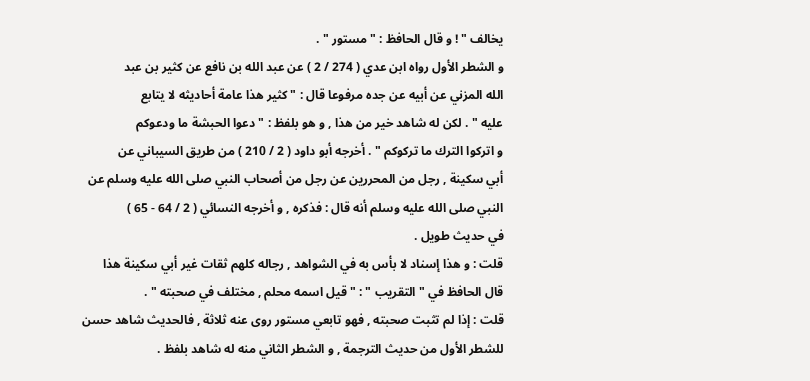يخالف " ! و قال الحافظ : " مستور " .
و الشطر الأول رواه ابن عدي ( 274 / 2 ) عن عبد الله بن نافع عن كثير بن عبد
الله المزني عن أبيه عن جده مرفوعا قال : " كثير هذا عامة أحاديثه لا يتابع
عليه " . لكن له شاهد خير من هذا , و هو بلفظ : " دعوا الحبشة ما ودعوكم
و اتركوا الترك ما تركوكم " . أخرجه أبو داود ( 2 / 210 ) من طريق السيباني عن
أبي سكينة , رجل من المحررين عن رجل من أصحاب النبي صلى الله عليه وسلم عن
النبي صلى الله عليه وسلم أنه قال : فذكره , و أخرجه النسائي ( 2 / 64 - 65 )
في حديث طويل .
قلت : و هذا إسناد لا بأس به في الشواهد , رجاله كلهم ثقات غير أبي سكينة هذا
قال الحافظ في " التقريب " : " قيل اسمه محلم , مختلف في صحبته " .
قلت : إذا لم تثبت صحبته , فهو تابعي مستور روى عنه ثلاثة , فالحديث شاهد حسن
للشطر الأول من حديث الترجمة , و الشطر الثاني منه له شاهد بلفظ .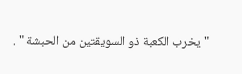" يخرب الكعبة ذو السويقتين من الحبشة " .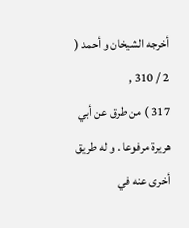أخرجه الشيخان و أحمد ( 2 / 310 ,
317 ) من طرق عن أبي هريرة مرفوعا . و له طريق أخرى عنه في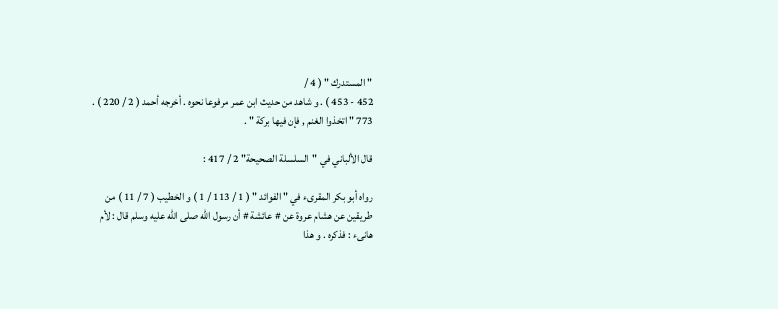" المستدرك " ( 4 /
452 - 453 ) . و شاهد من حديث ابن عمر مرفوعا نحوه . أخرجه أحمد ( 2 / 220 ) .
773 " اتخذوا الغنم , فإن فيها بركة " .

قال الألباني في "السلسلة الصحيحة" 2 / 417 :

رواه أبو بكر المقرىء في " الفوائد " ( 1 / 113 / 1 ) و الخطيب ( 7 / 11 ) من
طريقين عن هشام عروة عن # عائشة # أن رسول الله صلى الله عليه وسلم قال : لأم
هانىء : فذكره . و هذا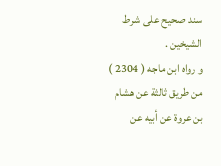سند صحيح على شرط الشيخين .
و رواه ابن ماجه ( 2304 ) من طريق ثالثة عن هشام بن عروة عن أبيه عن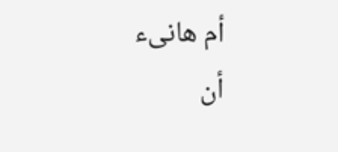أم هانىء
أن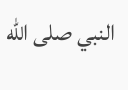النبي صلى الله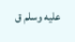عليه وسلم ق